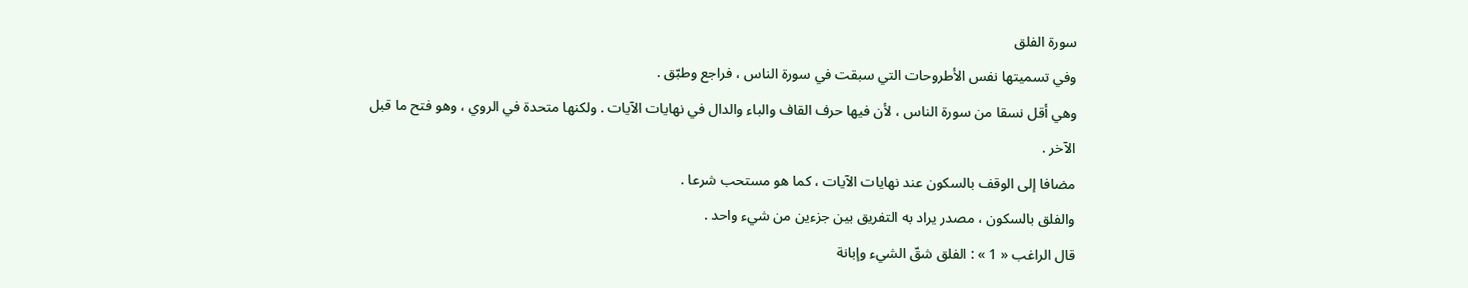سورة الفلق
وفي تسميتها نفس الأطروحات التي سبقت في سورة الناس ، فراجع وطبّق .
وهي أقل نسقا من سورة الناس ، لأن فيها حرف القاف والباء والدال في نهايات الآيات . ولكنها متحدة في الروي ، وهو فتح ما قبل الآخر .
مضافا إلى الوقف بالسكون عند نهايات الآيات ، كما هو مستحب شرعا .
والفلق بالسكون ، مصدر يراد به التفريق بين جزءين من شيء واحد .
قال الراغب « 1 » : الفلق شقّ الشيء وإبانة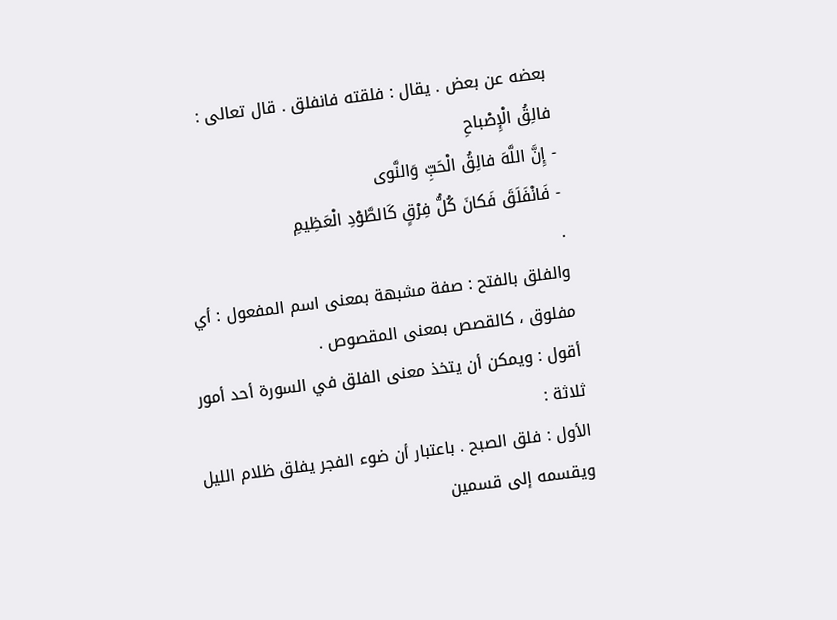بعضه عن بعض . يقال : فلقته فانفلق . قال تعالى :
فالِقُ الْإِصْباحِ
- إِنَّ اللَّهَ فالِقُ الْحَبِّ وَالنَّوى
- فَانْفَلَقَ فَكانَ كُلُّ فِرْقٍ كَالطَّوْدِ الْعَظِيمِ
.
والفلق بالفتح : صفة مشبهة بمعنى اسم المفعول : أي مفلوق ، كالقصص بمعنى المقصوص .
أقول : ويمكن أن يتخذ معنى الفلق في السورة أحد أمور ثلاثة :
الأول : فلق الصبح . باعتبار أن ضوء الفجر يفلق ظلام الليل ويقسمه إلى قسمين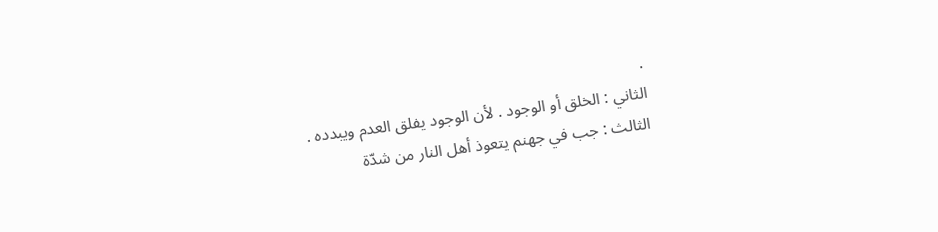.
الثاني : الخلق أو الوجود . لأن الوجود يفلق العدم ويبدده .
الثالث : جب في جهنم يتعوذ أهل النار من شدّة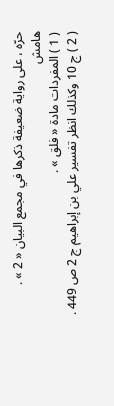حرّه ، على رواية ضعيفة ذكرها في مجمع البيان « 2 » .
هامش
( 1 ) المفردات مادة « فلق » .
( 2 ) ج 10 وكذلك انظر تفسير علي بن إبراهيم ج 2 ص 449 .